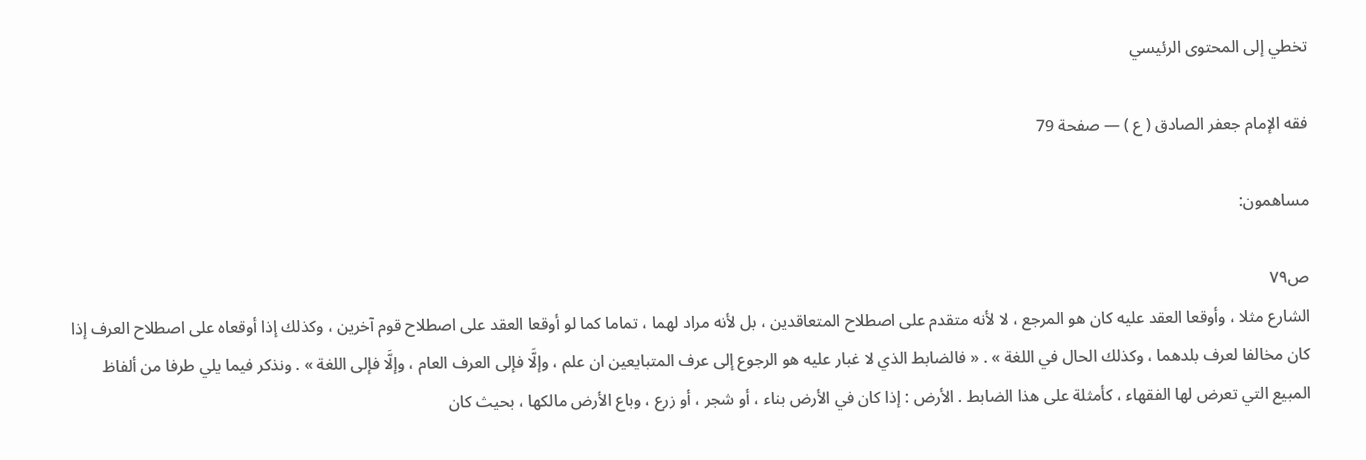تخطي إلى المحتوى الرئيسي

فقه الإمام جعفر الصادق ( ع ) — صفحة 79

مساهمون:

ص٧٩
الشارع مثلا ، وأوقعا العقد عليه كان هو المرجع ، لا لأنه متقدم على اصطلاح المتعاقدين ، بل لأنه مراد لهما ، تماما كما لو أوقعا العقد على اصطلاح قوم آخرين ، وكذلك إذا أوقعاه على اصطلاح العرف إذا كان مخالفا لعرف بلدهما ، وكذلك الحال في اللغة » . « فالضابط الذي لا غبار عليه هو الرجوع إلى عرف المتبايعين ان علم ، وإلَّا فإلى العرف العام ، وإلَّا فإلى اللغة » . ونذكر فيما يلي طرفا من ألفاظ المبيع التي تعرض لها الفقهاء ، كأمثلة على هذا الضابط . الأرض : إذا كان في الأرض بناء ، أو شجر ، أو زرع ، وباع الأرض مالكها ، بحيث كان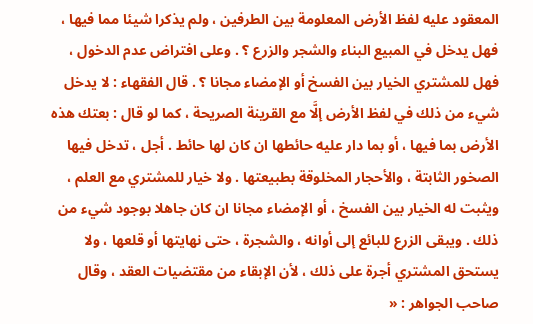المعقود عليه لفظ الأرض المعلومة بين الطرفين ، ولم يذكرا شيئا مما فيها ، فهل يدخل في المبيع البناء والشجر والزرع ؟ . وعلى افتراض عدم الدخول ، فهل للمشتري الخيار بين الفسخ أو الإمضاء مجانا ؟ . قال الفقهاء : لا يدخل شيء من ذلك في لفظ الأرض إلَّا مع القرينة الصريحة ، كما لو قال : بعتك هذه الأرض بما فيها ، أو بما دار عليه حائطها ان كان لها حائط . أجل ، تدخل فيها الصخور الثابتة ، والأحجار المخلوقة بطبيعتها . ولا خيار للمشتري مع العلم ، ويثبت له الخيار بين الفسخ ، أو الإمضاء مجانا ان كان جاهلا بوجود شيء من ذلك . ويبقى الزرع للبائع إلى أوانه ، والشجرة ، حتى نهايتها أو قلعها ، ولا يستحق المشتري أجرة على ذلك ، لأن الإبقاء من مقتضيات العقد ، وقال صاحب الجواهر : «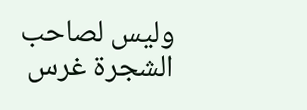وليس لصاحب الشجرة غرس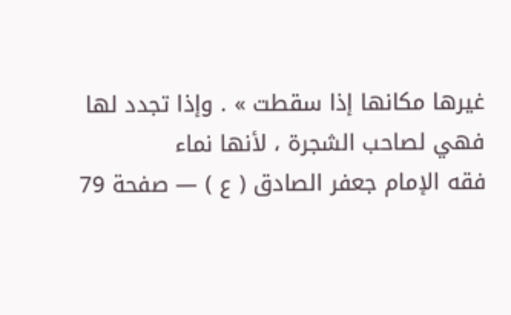غيرها مكانها إذا سقطت » . وإذا تجدد لها فهي لصاحب الشجرة ، لأنها نماء
فقه الإمام جعفر الصادق ( ع ) — صفحة 79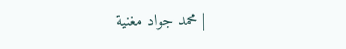| محمد جواد مغنية